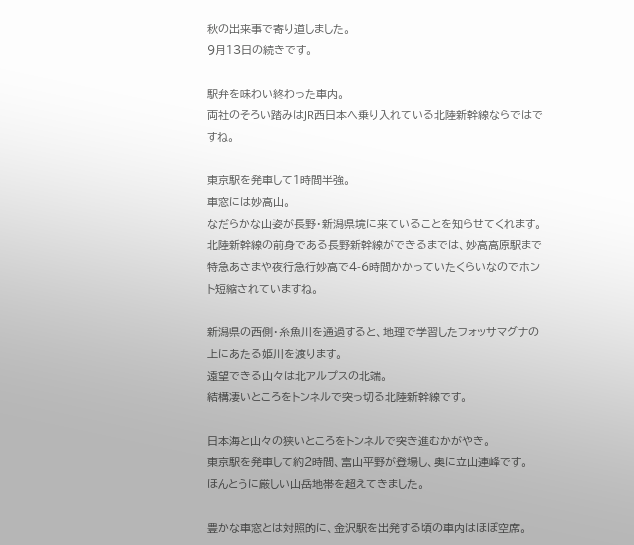秋の出来事で寄り道しました。
9月13日の続きです。

駅弁を味わい終わった車内。
両社のそろい踏みはJR西日本へ乗り入れている北陸新幹線ならではですね。

東京駅を発車して1時間半強。
車窓には妙高山。
なだらかな山姿が長野・新潟県境に来ていることを知らせてくれます。
北陸新幹線の前身である長野新幹線ができるまでは、妙高高原駅まで特急あさまや夜行急行妙高で4-6時間かかっていたくらいなのでホント短縮されていますね。

新潟県の西側・糸魚川を通過すると、地理で学習したフォッサマグナの上にあたる姫川を渡ります。
遠望できる山々は北アルプスの北端。
結構凄いところをトンネルで突っ切る北陸新幹線です。

日本海と山々の狭いところをトンネルで突き進むかがやき。
東京駅を発車して約2時間、富山平野が登場し、奥に立山連峰です。
ほんとうに厳しい山岳地帯を超えてきました。

豊かな車窓とは対照的に、金沢駅を出発する頃の車内はほぼ空席。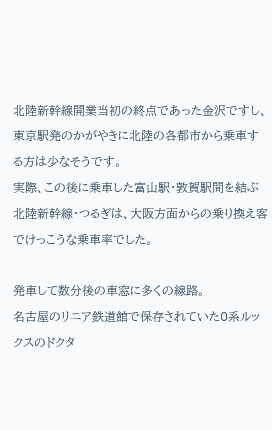北陸新幹線開業当初の終点であった金沢ですし、東京駅発のかがやきに北陸の各都市から乗車する方は少なそうです。
実際、この後に乗車した富山駅・敦賀駅間を結ぶ北陸新幹線・つるぎは、大阪方面からの乗り換え客でけっこうな乗車率でした。

発車して数分後の車窓に多くの線路。
名古屋のリニア鉄道館で保存されていた0系ルックスのドクタ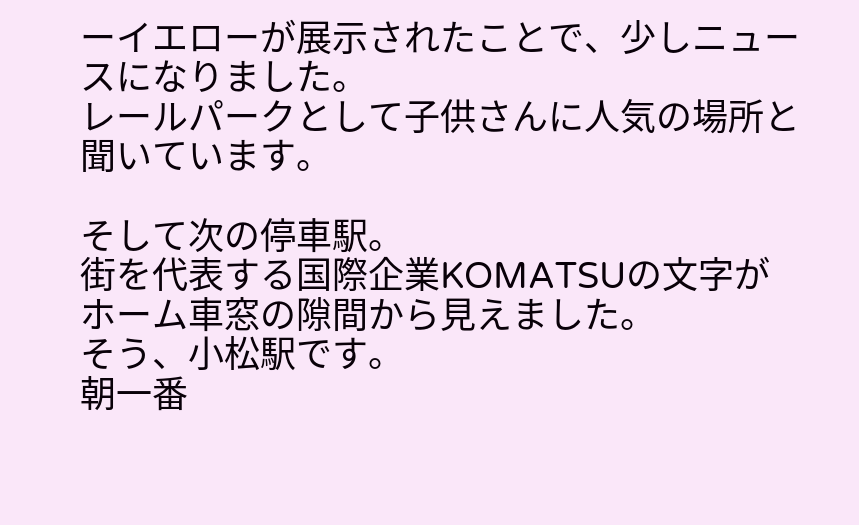ーイエローが展示されたことで、少しニュースになりました。
レールパークとして子供さんに人気の場所と聞いています。

そして次の停車駅。
街を代表する国際企業KOMATSUの文字がホーム車窓の隙間から見えました。
そう、小松駅です。
朝一番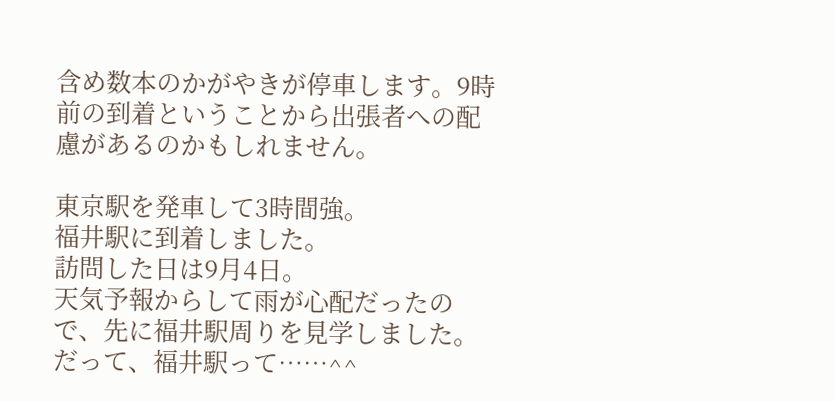含め数本のかがやきが停車します。9時前の到着ということから出張者への配慮があるのかもしれません。

東京駅を発車して3時間強。
福井駅に到着しました。
訪問した日は9月4日。
天気予報からして雨が心配だったので、先に福井駅周りを見学しました。
だって、福井駅って……^^